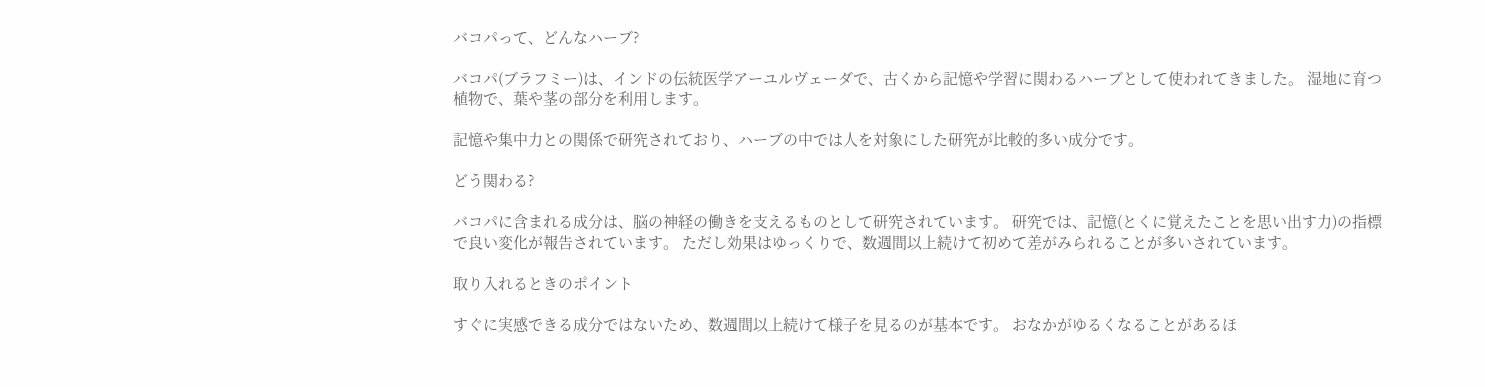バコパって、どんなハーブ?

バコパ(ブラフミー)は、インドの伝統医学アーユルヴェーダで、古くから記憶や学習に関わるハーブとして使われてきました。 湿地に育つ植物で、葉や茎の部分を利用します。

記憶や集中力との関係で研究されており、ハーブの中では人を対象にした研究が比較的多い成分です。

どう関わる?

バコパに含まれる成分は、脳の神経の働きを支えるものとして研究されています。 研究では、記憶(とくに覚えたことを思い出す力)の指標で良い変化が報告されています。 ただし効果はゆっくりで、数週間以上続けて初めて差がみられることが多いされています。

取り入れるときのポイント

すぐに実感できる成分ではないため、数週間以上続けて様子を見るのが基本です。 おなかがゆるくなることがあるほ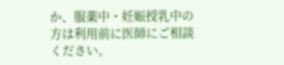か、服薬中・妊娠授乳中の方は利用前に医師にご相談ください。